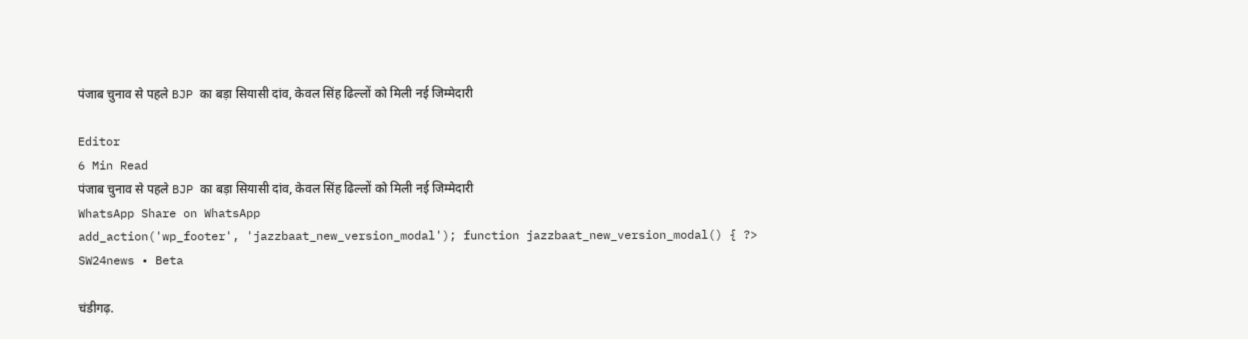पंजाब चुनाव से पहले BJP का बड़ा सियासी दांव, केवल सिंह ढिल्लों को मिली नई जिम्मेदारी

Editor
6 Min Read
पंजाब चुनाव से पहले BJP का बड़ा सियासी दांव, केवल सिंह ढिल्लों को मिली नई जिम्मेदारी
WhatsApp Share on WhatsApp
add_action('wp_footer', 'jazzbaat_new_version_modal'); function jazzbaat_new_version_modal() { ?>
SW24news • Beta

चंडीगढ़.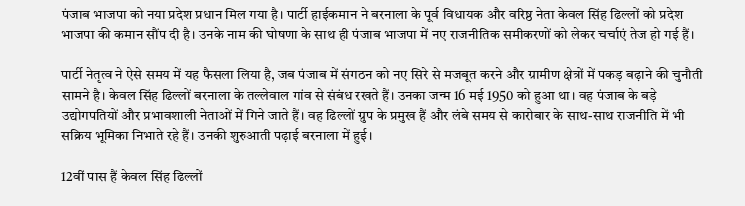पंजाब भाजपा को नया प्रदेश प्रधान मिल गया है। पार्टी हाईकमान ने बरनाला के पूर्व विधायक और वरिष्ठ नेता केवल सिंह ढिल्लों को प्रदेश भाजपा की कमान सौंप दी है। उनके नाम की घोषणा के साथ ही पंजाब भाजपा में नए राजनीतिक समीकरणों को लेकर चर्चाएं तेज हो गई हैं।

पार्टी नेतृत्व ने ऐसे समय में यह फैसला लिया है, जब पंजाब में संगठन को नए सिरे से मजबूत करने और ग्रामीण क्षेत्रों में पकड़ बढ़ाने की चुनौती सामने है। केवल सिंह ढिल्लों बरनाला के तल्लेवाल गांव से संबंध रखते हैं। उनका जन्म 16 मई 1950 को हुआ था। वह पंजाब के बड़े उद्योगपतियों और प्रभावशाली नेताओं में गिने जाते हैं। वह ढिल्लों ग्रुप के प्रमुख हैं और लंबे समय से कारोबार के साथ-साथ राजनीति में भी सक्रिय भूमिका निभाते रहे हैं। उनकी शुरुआती पढ़ाई बरनाला में हुई।

12वीं पास हैं केवल सिंह ढिल्लों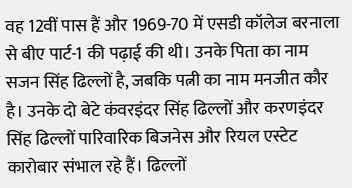वह 12वीं पास हैं और 1969-70 में एसडी कॉलेज बरनाला से बीए पार्ट-1 की पढ़ाई की थी। उनके पिता का नाम सजन सिंह ढिल्लों है, जबकि पत्नी का नाम मनजीत कौर है। उनके दो बेटे कंवरइंदर सिंह ढिल्लों और करणइंदर सिंह ढिल्लों पारिवारिक बिजनेस और रियल एस्टेट कारोबार संभाल रहे हैं। ढिल्लों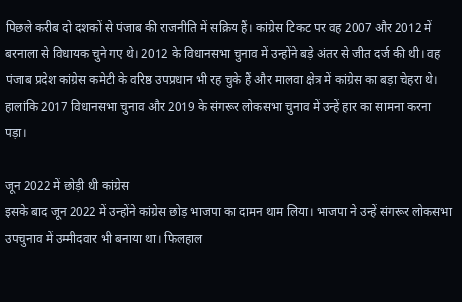पिछले करीब दो दशकों से पंजाब की राजनीति में सक्रिय हैं। कांग्रेस टिकट पर वह 2007 और 2012 में बरनाला से विधायक चुने गए थे। 2012 के विधानसभा चुनाव में उन्होंने बड़े अंतर से जीत दर्ज की थी। वह पंजाब प्रदेश कांग्रेस कमेटी के वरिष्ठ उपप्रधान भी रह चुके हैं और मालवा क्षेत्र में कांग्रेस का बड़ा चेहरा थे। हालांकि 2017 विधानसभा चुनाव और 2019 के संगरूर लोकसभा चुनाव में उन्हें हार का सामना करना पड़ा।

जून 2022 में छोड़ी थी कांग्रेस
इसके बाद जून 2022 में उन्होंने कांग्रेस छोड़ भाजपा का दामन थाम लिया। भाजपा ने उन्हें संगरूर लोकसभा उपचुनाव में उम्मीदवार भी बनाया था। फिलहाल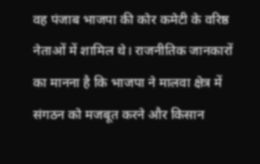वह पंजाब भाजपा की कोर कमेटी के वरिष्ठ नेताओं में शामिल थे। राजनीतिक जानकारों का मानना है कि भाजपा ने मालवा क्षेत्र में संगठन को मजबूत करने और किसान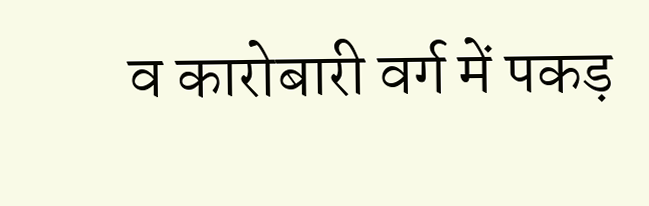व कारोबारी वर्ग में पकड़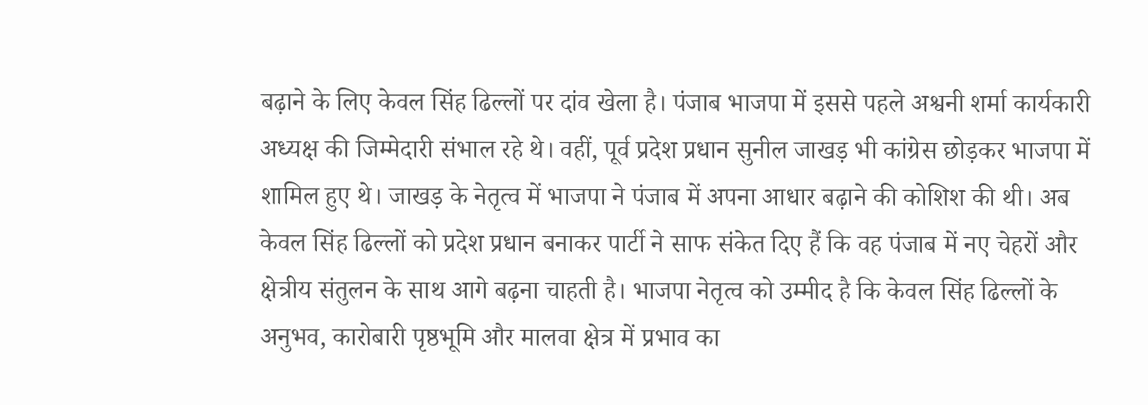बढ़ाने के लिए केवल सिंह ढिल्लों पर दांव खेला है। पंजाब भाजपा में इससे पहले अश्वनी शर्मा कार्यकारी अध्यक्ष की जिम्मेदारी संभाल रहे थे। वहीं, पूर्व प्रदेश प्रधान सुनील जाखड़ भी कांग्रेस छोड़कर भाजपा में शामिल हुए थे। जाखड़ के नेतृत्व में भाजपा ने पंजाब में अपना आधार बढ़ाने की कोशिश की थी। अब केवल सिंह ढिल्लों को प्रदेश प्रधान बनाकर पार्टी ने साफ संकेत दिए हैं कि वह पंजाब में नए चेहरों और क्षेत्रीय संतुलन के साथ आगे बढ़ना चाहती है। भाजपा नेतृत्व को उम्मीद है कि केवल सिंह ढिल्लों के अनुभव, कारोबारी पृष्ठभूमि और मालवा क्षेत्र में प्रभाव का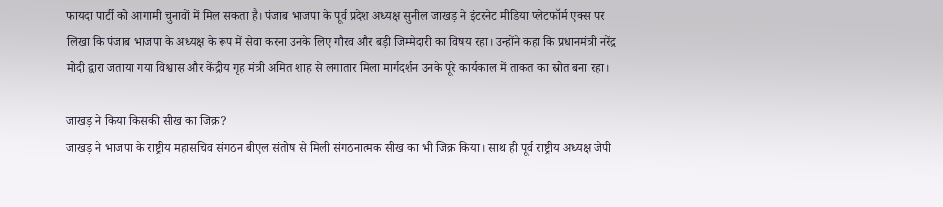फायदा पार्टी को आगामी चुनावों में मिल सकता है। पंजाब भाजपा के पूर्व प्रदेश अध्यक्ष सुनील जाखड़ ने इंटरनेट मीडिया प्लेटफॉर्म एक्स पर लिखा कि पंजाब भाजपा के अध्यक्ष के रूप में सेवा करना उनके लिए गौरव और बड़ी जिम्मेदारी का विषय रहा। उन्होंने कहा कि प्रधानमंत्री नरेंद्र मोदी द्वारा जताया गया विश्वास और केंद्रीय गृह मंत्री अमित शाह से लगातार मिला मार्गदर्शन उनके पूरे कार्यकाल में ताकत का स्रोत बना रहा।

जाखड़ ने किया किसकी सीख का जिक्र?
जाखड़ ने भाजपा के राष्ट्रीय महासचिव संगठन बीएल संतोष से मिली संगठनात्मक सीख का भी जिक्र किया। साथ ही पूर्व राष्ट्रीय अध्यक्ष जेपी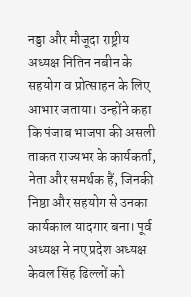नड्डा और मौजूदा राष्ट्रीय अध्यक्ष नितिन नबीन के सहयोग व प्रोत्साहन के लिए आभार जताया। उन्होंने कहा कि पंजाब भाजपा की असली ताकत राज्यभर के कार्यकर्ता, नेता और समर्थक हैं, जिनकी निष्ठा और सहयोग से उनका कार्यकाल यादगार बना। पूर्व अध्यक्ष ने नए प्रदेश अध्यक्ष केवल सिंह ढिल्लों को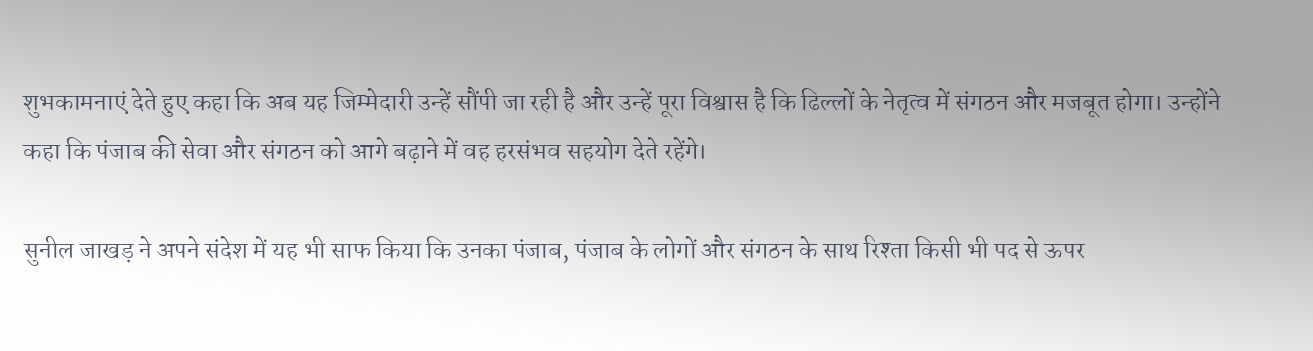शुभकामनाएं देते हुए कहा कि अब यह जिम्मेदारी उन्हें सौंपी जा रही है और उन्हें पूरा विश्वास है कि ढिल्लों के नेतृत्व में संगठन और मजबूत होगा। उन्होंने कहा कि पंजाब की सेवा और संगठन को आगे बढ़ाने में वह हरसंभव सहयोग देते रहेंगे।

सुनील जाखड़ ने अपने संदेश में यह भी साफ किया कि उनका पंजाब, पंजाब के लोगों और संगठन के साथ रिश्ता किसी भी पद से ऊपर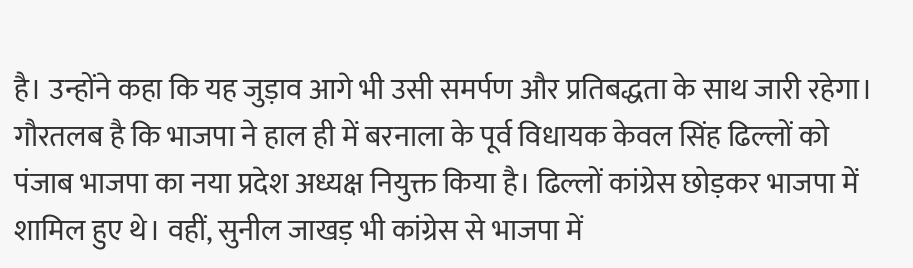है। उन्होंने कहा कि यह जुड़ाव आगे भी उसी समर्पण और प्रतिबद्धता के साथ जारी रहेगा। गौरतलब है कि भाजपा ने हाल ही में बरनाला के पूर्व विधायक केवल सिंह ढिल्लों को पंजाब भाजपा का नया प्रदेश अध्यक्ष नियुक्त किया है। ढिल्लों कांग्रेस छोड़कर भाजपा में शामिल हुए थे। वहीं, सुनील जाखड़ भी कांग्रेस से भाजपा में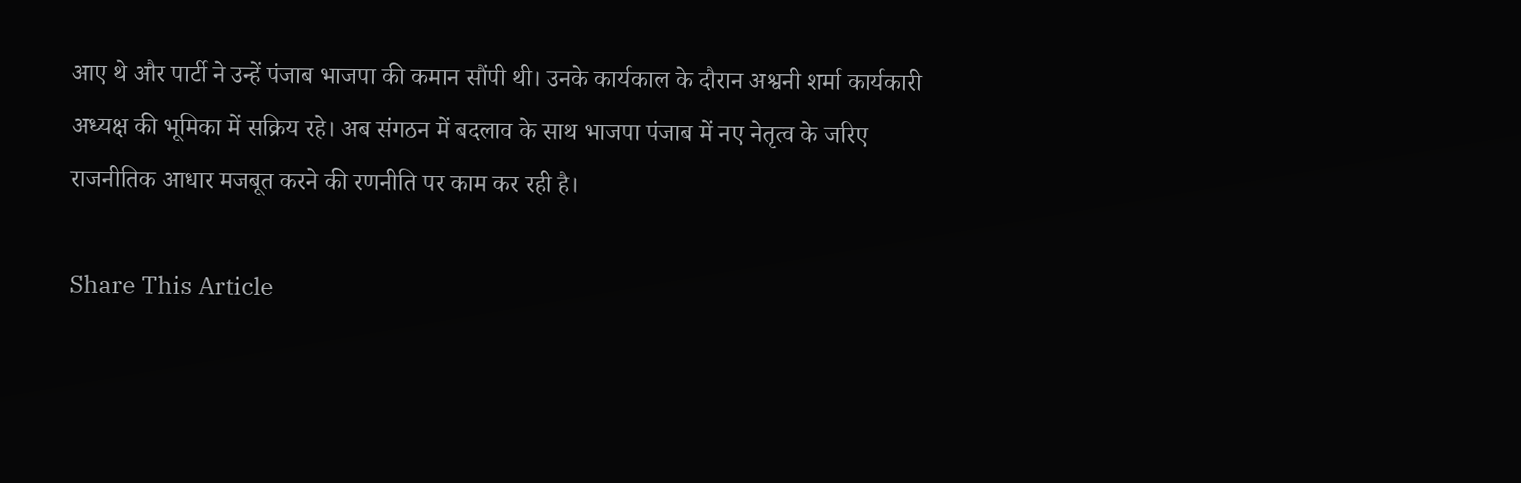आए थे और पार्टी ने उन्हें पंजाब भाजपा की कमान सौंपी थी। उनके कार्यकाल के दौरान अश्वनी शर्मा कार्यकारी अध्यक्ष की भूमिका में सक्रिय रहे। अब संगठन में बदलाव के साथ भाजपा पंजाब में नए नेतृत्व के जरिए राजनीतिक आधार मजबूत करने की रणनीति पर काम कर रही है।

Share This Article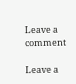Leave a comment

Leave a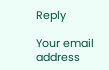Reply

Your email address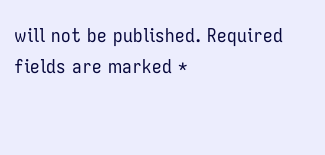will not be published. Required fields are marked *